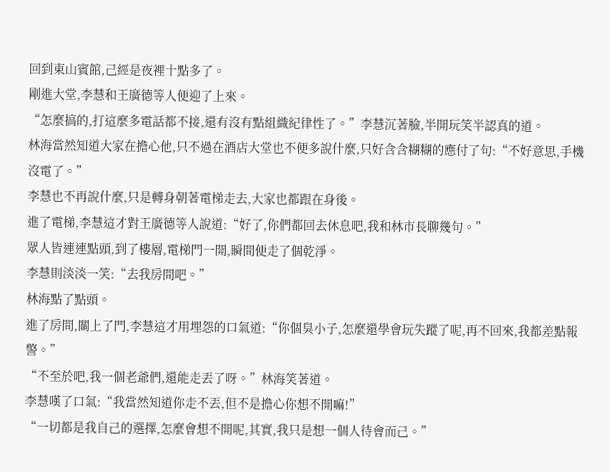回到東山賓館,己經是夜裡十點多了。
剛進大堂,李慧和王廣德等人便迎了上來。
“怎麼搞的,打這麼多電話都不接,還有沒有點組織紀律性了。”李慧沉著臉,半開玩笑半認真的道。
林海當然知道大家在擔心他,只不過在酒店大堂也不便多說什麼,只好含含糊糊的應付了句:“不好意思,手機沒電了。”
李慧也不再說什麼,只是轉身朝著電梯走去,大家也都跟在身後。
進了電梯,李慧這才對王廣德等人說道:“好了,你們都回去休息吧,我和林市長聊幾句。”
眾人皆連連點頭,到了樓層,電梯門一開,瞬間便走了個乾淨。
李慧則淡淡一笑:“去我房間吧。”
林海點了點頭。
進了房間,關上了門,李慧這才用埋怨的口氣道:“你個臭小子,怎麼還學會玩失蹤了呢,再不回來,我都差點報警。”
“不至於吧,我一個老爺們,還能走丟了呀。”林海笑著道。
李慧嘆了口氣:“我當然知道你走不丟,但不是擔心你想不開嘛!”
“一切都是我自己的選擇,怎麼會想不開呢,其實,我只是想一個人待會而己。”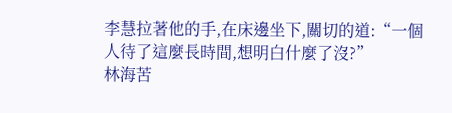李慧拉著他的手,在床邊坐下,關切的道:“一個人待了這麼長時間,想明白什麼了沒?”
林海苦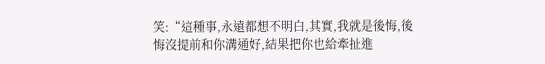笑:“這種事,永遠都想不明白,其實,我就是後悔,後悔沒提前和你溝通好,結果把你也給牽扯進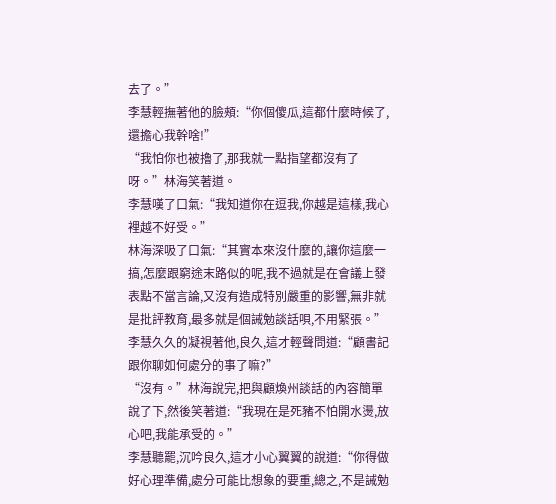去了。”
李慧輕撫著他的臉頰:“你個傻瓜,這都什麼時候了,還擔心我幹啥!”
“我怕你也被擼了,那我就一點指望都沒有了呀。”林海笑著道。
李慧嘆了口氣:“我知道你在逗我,你越是這樣,我心裡越不好受。”
林海深吸了口氣:“其實本來沒什麼的,讓你這麼一搞,怎麼跟窮途末路似的呢,我不過就是在會議上發表點不當言論,又沒有造成特別嚴重的影響,無非就是批評教育,最多就是個誡勉談話唄,不用緊張。”
李慧久久的凝視著他,良久,這才輕聲問道:“顧書記跟你聊如何處分的事了嘛?”
“沒有。”林海說完,把與顧煥州談話的內容簡單說了下,然後笑著道:“我現在是死豬不怕開水燙,放心吧,我能承受的。”
李慧聽罷,沉吟良久,這才小心翼翼的說道:“你得做好心理準備,處分可能比想象的要重,總之,不是誡勉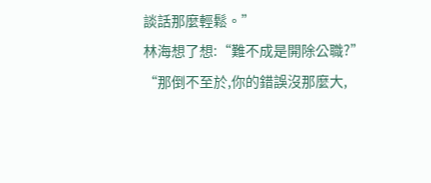談話那麼輕鬆。”
林海想了想:“難不成是開除公職?”
“那倒不至於,你的錯誤沒那麼大,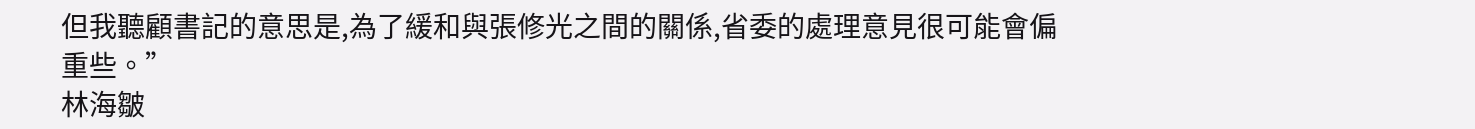但我聽顧書記的意思是,為了緩和與張修光之間的關係,省委的處理意見很可能會偏重些。”
林海皺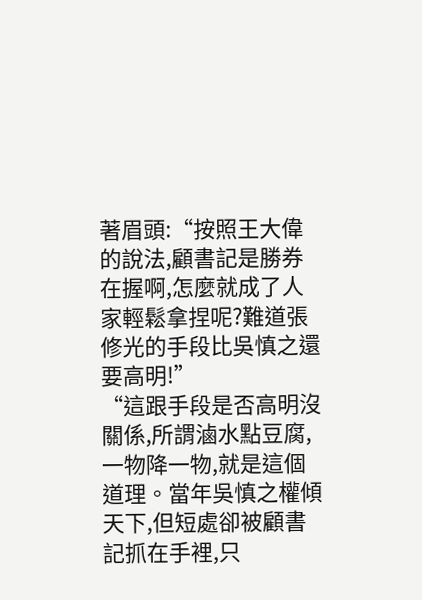著眉頭:“按照王大偉的說法,顧書記是勝券在握啊,怎麼就成了人家輕鬆拿捏呢?難道張修光的手段比吳慎之還要高明!”
“這跟手段是否高明沒關係,所謂滷水點豆腐,一物降一物,就是這個道理。當年吳慎之權傾天下,但短處卻被顧書記抓在手裡,只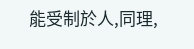能受制於人,同理,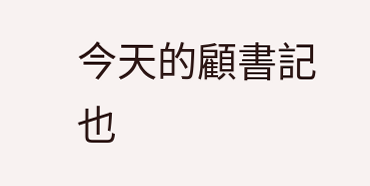今天的顧書記也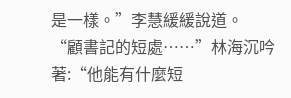是一樣。”李慧緩緩說道。
“顧書記的短處……”林海沉吟著:“他能有什麼短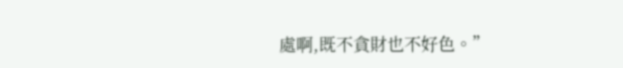處啊,既不貪財也不好色。”